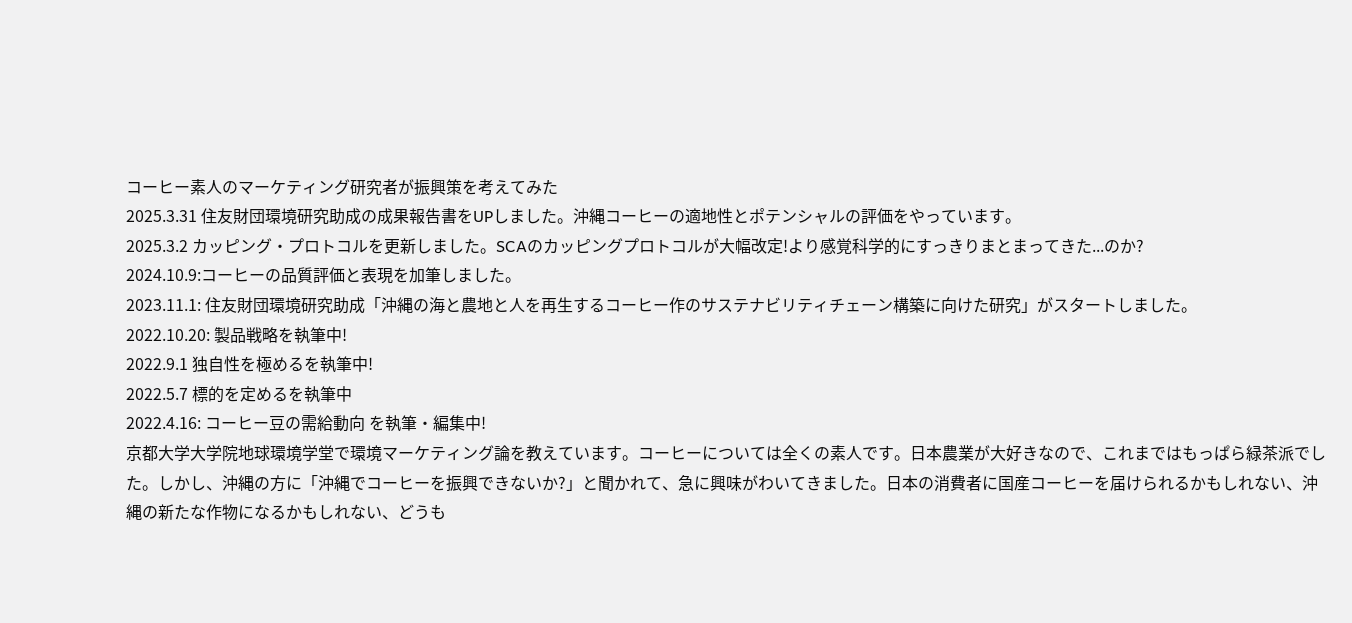コーヒー素人のマーケティング研究者が振興策を考えてみた
2025.3.31 住友財団環境研究助成の成果報告書をUPしました。沖縄コーヒーの適地性とポテンシャルの評価をやっています。
2025.3.2 カッピング・プロトコルを更新しました。SCAのカッピングプロトコルが大幅改定!より感覚科学的にすっきりまとまってきた...のか?
2024.10.9:コーヒーの品質評価と表現を加筆しました。
2023.11.1: 住友財団環境研究助成「沖縄の海と農地と人を再生するコーヒー作のサステナビリティチェーン構築に向けた研究」がスタートしました。
2022.10.20: 製品戦略を執筆中!
2022.9.1 独自性を極めるを執筆中!
2022.5.7 標的を定めるを執筆中
2022.4.16: コーヒー豆の需給動向 を執筆・編集中!
京都大学大学院地球環境学堂で環境マーケティング論を教えています。コーヒーについては全くの素人です。日本農業が大好きなので、これまではもっぱら緑茶派でした。しかし、沖縄の方に「沖縄でコーヒーを振興できないか?」と聞かれて、急に興味がわいてきました。日本の消費者に国産コーヒーを届けられるかもしれない、沖縄の新たな作物になるかもしれない、どうも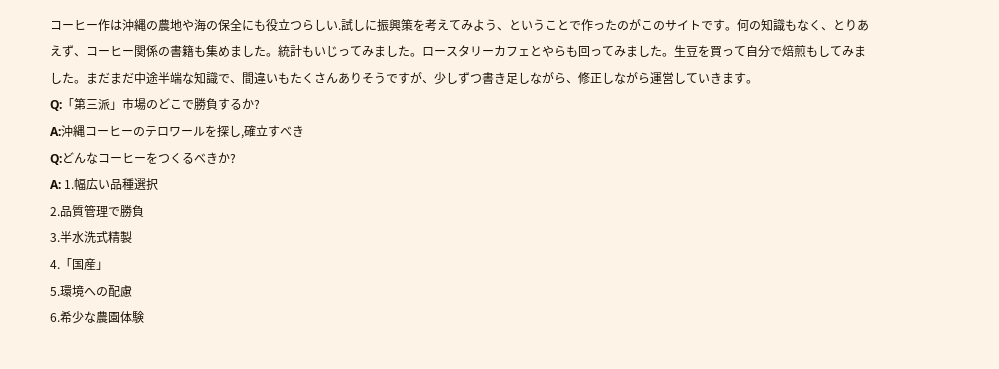コーヒー作は沖縄の農地や海の保全にも役立つらしい.試しに振興策を考えてみよう、ということで作ったのがこのサイトです。何の知識もなく、とりあえず、コーヒー関係の書籍も集めました。統計もいじってみました。ロースタリーカフェとやらも回ってみました。生豆を買って自分で焙煎もしてみました。まだまだ中途半端な知識で、間違いもたくさんありそうですが、少しずつ書き足しながら、修正しながら運営していきます。
Q:「第三派」市場のどこで勝負するか?
A:沖縄コーヒーのテロワールを探し,確立すべき
Q:どんなコーヒーをつくるべきか?
A: 1.幅広い品種選択
2.品質管理で勝負
3.半水洗式精製
4.「国産」
5.環境への配慮
6.希少な農園体験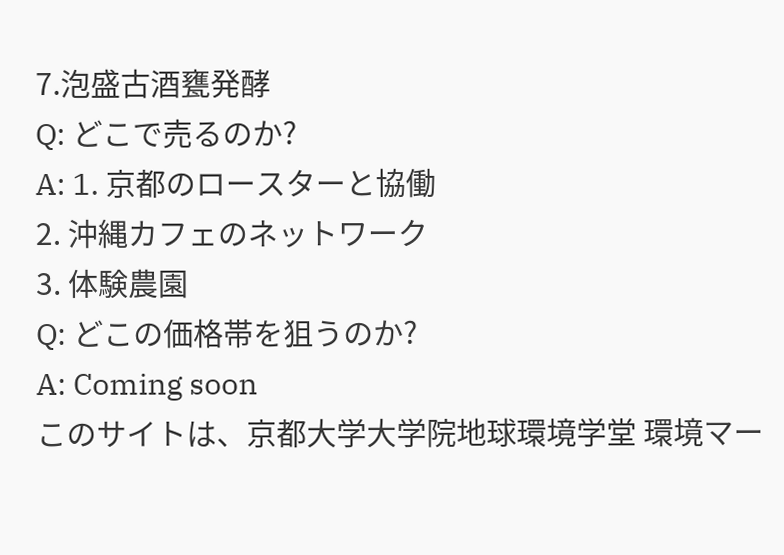7.泡盛古酒甕発酵
Q: どこで売るのか?
A: 1. 京都のロースターと協働
2. 沖縄カフェのネットワーク
3. 体験農園
Q: どこの価格帯を狙うのか?
A: Coming soon
このサイトは、京都大学大学院地球環境学堂 環境マー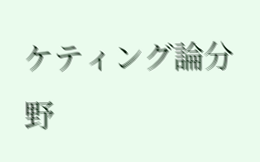ケティング論分野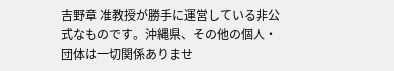吉野章 准教授が勝手に運営している非公式なものです。沖縄県、その他の個人・団体は一切関係ありませ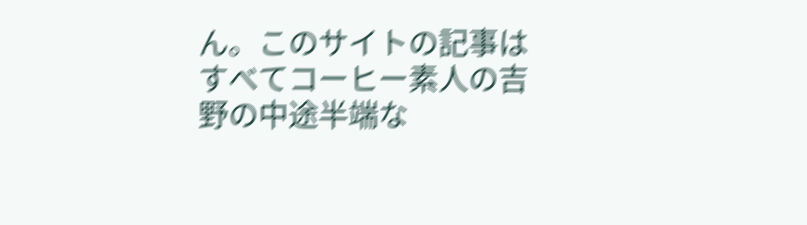ん。このサイトの記事はすべてコーヒー素人の吉野の中途半端な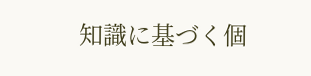知識に基づく個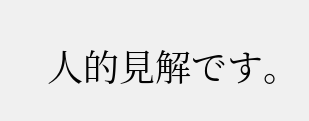人的見解です。